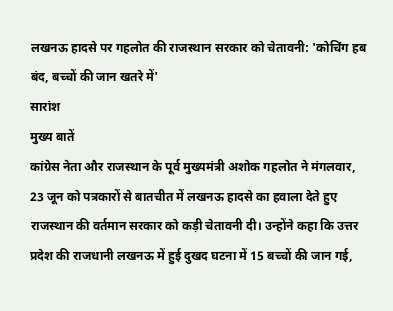लखनऊ हादसे पर गहलोत की राजस्थान सरकार को चेतावनी: 'कोचिंग हब बंद, बच्चों की जान खतरे में'
सारांश
मुख्य बातें
कांग्रेस नेता और राजस्थान के पूर्व मुख्यमंत्री अशोक गहलोत ने मंगलवार, 23 जून को पत्रकारों से बातचीत में लखनऊ हादसे का हवाला देते हुए राजस्थान की वर्तमान सरकार को कड़ी चेतावनी दी। उन्होंने कहा कि उत्तर प्रदेश की राजधानी लखनऊ में हुई दुखद घटना में 15 बच्चों की जान गई,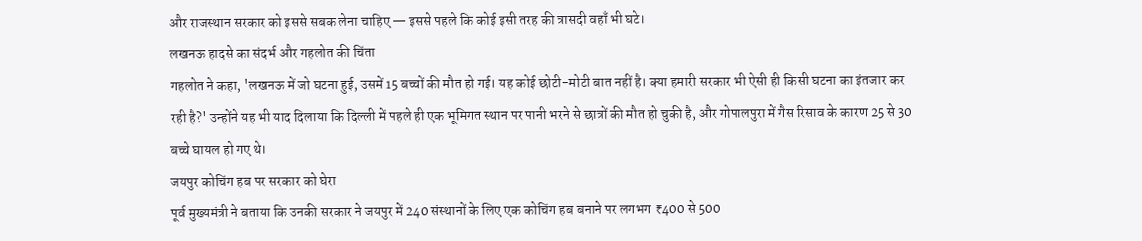और राजस्थान सरकार को इससे सबक लेना चाहिए — इससे पहले कि कोई इसी तरह की त्रासदी वहाँ भी घटे।
लखनऊ हादसे का संदर्भ और गहलोत की चिंता
गहलोत ने कहा, 'लखनऊ में जो घटना हुई, उसमें 15 बच्चों की मौत हो गई। यह कोई छोटी-मोटी बात नहीं है। क्या हमारी सरकार भी ऐसी ही किसी घटना का इंतजार कर रही है?' उन्होंने यह भी याद दिलाया कि दिल्ली में पहले ही एक भूमिगत स्थान पर पानी भरने से छात्रों की मौत हो चुकी है, और गोपालपुरा में गैस रिसाव के कारण 25 से 30 बच्चे घायल हो गए थे।
जयपुर कोचिंग हब पर सरकार को घेरा
पूर्व मुख्यमंत्री ने बताया कि उनकी सरकार ने जयपुर में 240 संस्थानों के लिए एक कोचिंग हब बनाने पर लगभग ₹400 से 500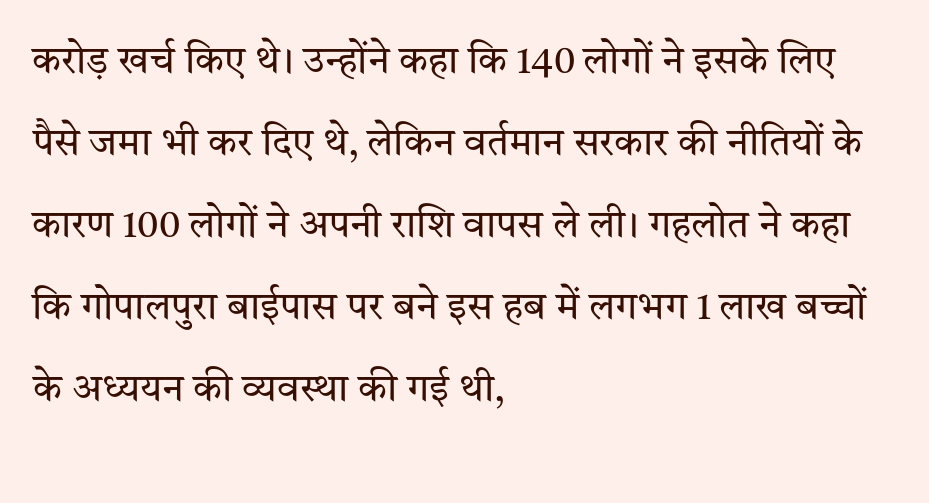करोड़ खर्च किए थे। उन्होंने कहा कि 140 लोगों ने इसके लिए पैसे जमा भी कर दिए थे, लेकिन वर्तमान सरकार की नीतियों के कारण 100 लोगों ने अपनी राशि वापस ले ली। गहलोत ने कहा कि गोपालपुरा बाईपास पर बने इस हब में लगभग 1 लाख बच्चों के अध्ययन की व्यवस्था की गई थी,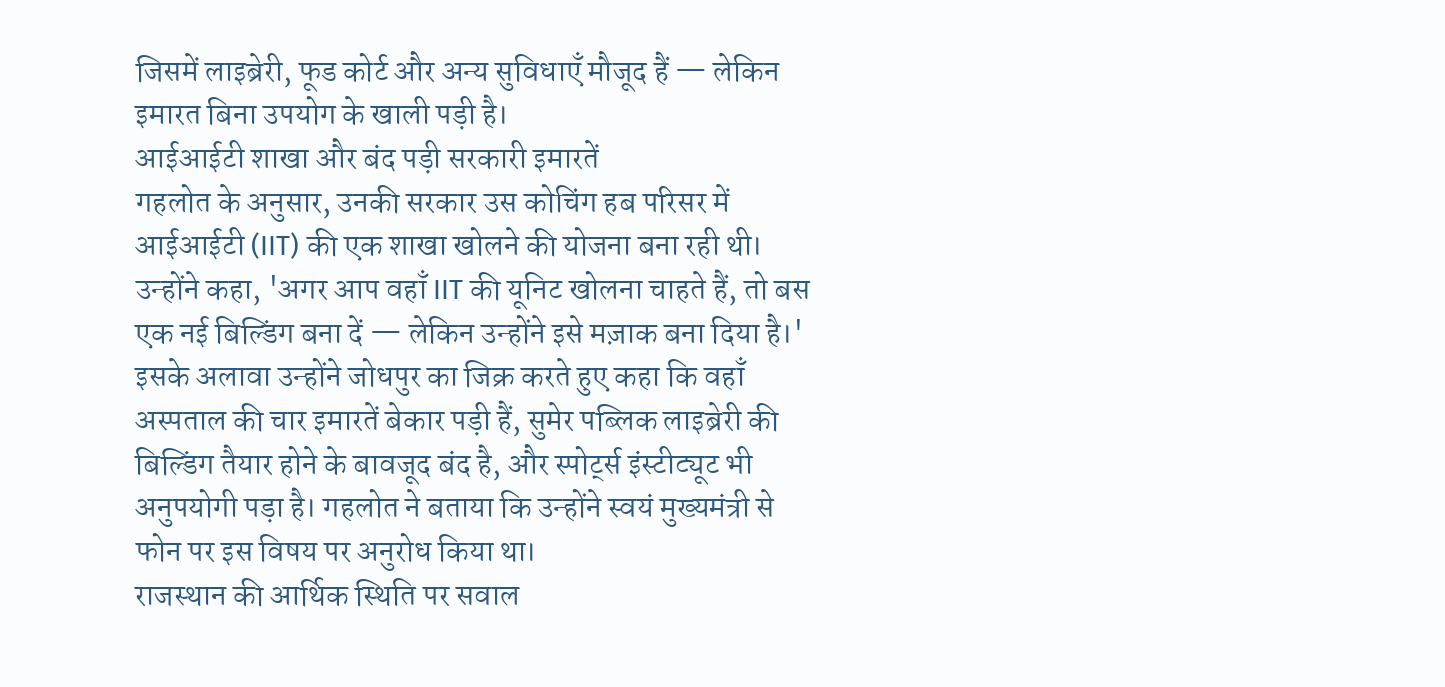जिसमें लाइब्रेरी, फूड कोर्ट और अन्य सुविधाएँ मौजूद हैं — लेकिन इमारत बिना उपयोग के खाली पड़ी है।
आईआईटी शाखा और बंद पड़ी सरकारी इमारतें
गहलोत के अनुसार, उनकी सरकार उस कोचिंग हब परिसर में आईआईटी (IIT) की एक शाखा खोलने की योजना बना रही थी। उन्होंने कहा, 'अगर आप वहाँ IIT की यूनिट खोलना चाहते हैं, तो बस एक नई बिल्डिंग बना दें — लेकिन उन्होंने इसे मज़ाक बना दिया है।' इसके अलावा उन्होंने जोधपुर का जिक्र करते हुए कहा कि वहाँ अस्पताल की चार इमारतें बेकार पड़ी हैं, सुमेर पब्लिक लाइब्रेरी की बिल्डिंग तैयार होने के बावजूद बंद है, और स्पोर्ट्स इंस्टीट्यूट भी अनुपयोगी पड़ा है। गहलोत ने बताया कि उन्होंने स्वयं मुख्यमंत्री से फोन पर इस विषय पर अनुरोध किया था।
राजस्थान की आर्थिक स्थिति पर सवाल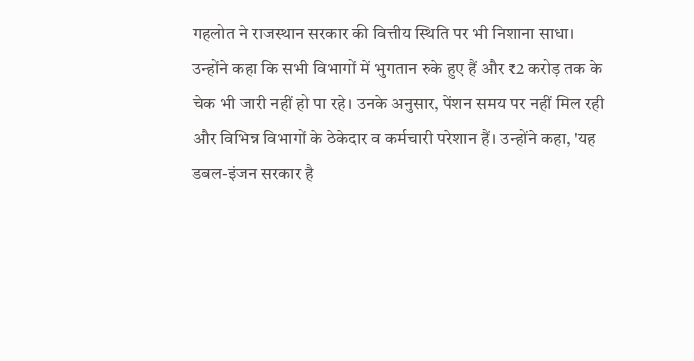गहलोत ने राजस्थान सरकार की वित्तीय स्थिति पर भी निशाना साधा। उन्होंने कहा कि सभी विभागों में भुगतान रुके हुए हैं और ₹2 करोड़ तक के चेक भी जारी नहीं हो पा रहे। उनके अनुसार, पेंशन समय पर नहीं मिल रही और विभिन्न विभागों के ठेकेदार व कर्मचारी परेशान हैं। उन्होंने कहा, 'यह डबल-इंजन सरकार है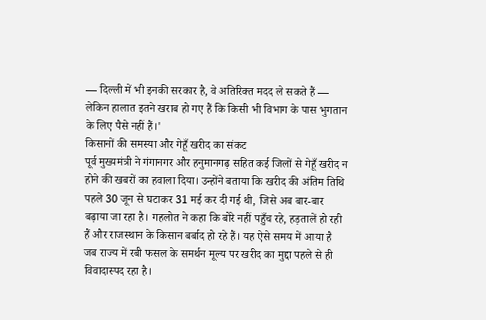— दिल्ली में भी इनकी सरकार है, वे अतिरिक्त मदद ले सकते हैं — लेकिन हालात इतने खराब हो गए हैं कि किसी भी विभाग के पास भुगतान के लिए पैसे नहीं हैं।'
किसानों की समस्या और गेहूँ खरीद का संकट
पूर्व मुख्यमंत्री ने गंगानगर और हनुमानगढ़ सहित कई जिलों से गेहूँ खरीद न होने की खबरों का हवाला दिया। उन्होंने बताया कि खरीद की अंतिम तिथि पहले 30 जून से घटाकर 31 मई कर दी गई थी, जिसे अब बार-बार बढ़ाया जा रहा है। गहलोत ने कहा कि बोरे नहीं पहुँच रहे, हड़तालें हो रही हैं और राजस्थान के किसान बर्बाद हो रहे हैं। यह ऐसे समय में आया है जब राज्य में रबी फसल के समर्थन मूल्य पर खरीद का मुद्दा पहले से ही विवादास्पद रहा है।